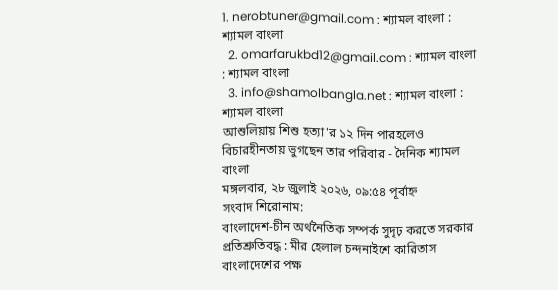1. nerobtuner@gmail.com : শ্যামল বাংলা : শ্যামল বাংলা
  2. omarfarukbd12@gmail.com : শ্যামল বাংলা : শ্যামল বাংলা
  3. info@shamolbangla.net : শ্যামল বাংলা : শ্যামল বাংলা
আশুলিয়ায় শিশু হত্যা'র ১২ দিন পারহলেও বিচারহীনতায় ভুগছেন তার পরিবার - দৈনিক শ্যামল বাংলা
মঙ্গলবার, ২৮ জুলাই ২০২৬, ০৯:৫৪ পূর্বাহ্ন
সংবাদ শিরোনাম:
বাংলাদেশ-চীন অর্থনৈতিক সম্পর্ক সুদৃঢ় করতে সরকার প্রতিশ্রুতিবদ্ধ : মীর হেলাল চন্দনাইশে কারিতাস বাংলাদেশের পক্ষ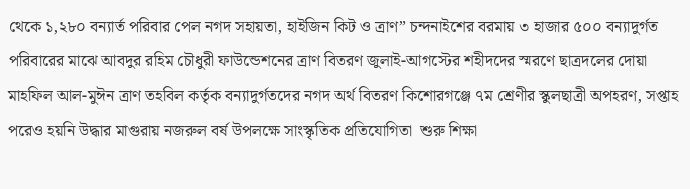থেকে ১,২৮০ বন্যার্ত পরিবার পেল নগদ সহায়তা, হাইজিন কিট ও ত্রাণ” চন্দনাইশের বরমায় ৩ হাজার ৫০০ বন্যাদুর্গত পরিবারের মাঝে আবদুর রহিম চৌধুরী ফাউন্ডেশনের ত্রাণ বিতরণ জুলাই-আগস্টের শহীদদের স্মরণে ছাত্রদলের দোয়া মাহফিল আল-মুঈন ত্রাণ তহবিল কর্তৃক বন্যাদুর্গতদের নগদ অর্থ বিতরণ কিশোরগঞ্জে ৭ম শ্রেণীর স্কুলছাত্রী অপহরণ, সপ্তাহ পরেও হয়নি উদ্ধার মাগুরায় নজরুল বর্ষ উপলক্ষে সাংস্কৃতিক প্রতিযোগিতা  শুরু শিক্ষা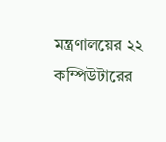মন্ত্রণালয়ের ২২ কম্পিউটারের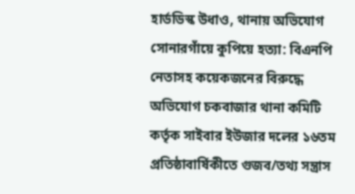হার্ডডিস্ক উধাও, থানায় অভিযোগ সোনারগাঁয়ে কুপিয়ে হত্যা: বিএনপি নেতাসহ কয়েকজনের বিরুদ্ধে অভিযোগ চকবাজার থানা কমিটি কর্তৃক সাইবার ইউজার দলের ১৬তম প্রতিষ্ঠাবার্ষিকীতে গুজব/তথ্য সন্ত্রাস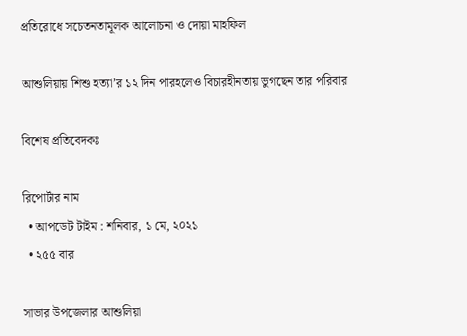প্রতিরোধে সচেতনতামূলক আলোচনা ও দোয়া মাহফিল

আশুলিয়ায় শিশু হত্যা’র ১২ দিন পারহলেও বিচারহীনতায় ভুগছেন তার পরিবার

বিশেষ প্রতিবেদকঃ

রিপোর্টার নাম
  • আপডেট টাইম : শনিবার, ১ মে, ২০২১
  • ২৫৫ বার

সাভার উপজেলার আশুলিয়া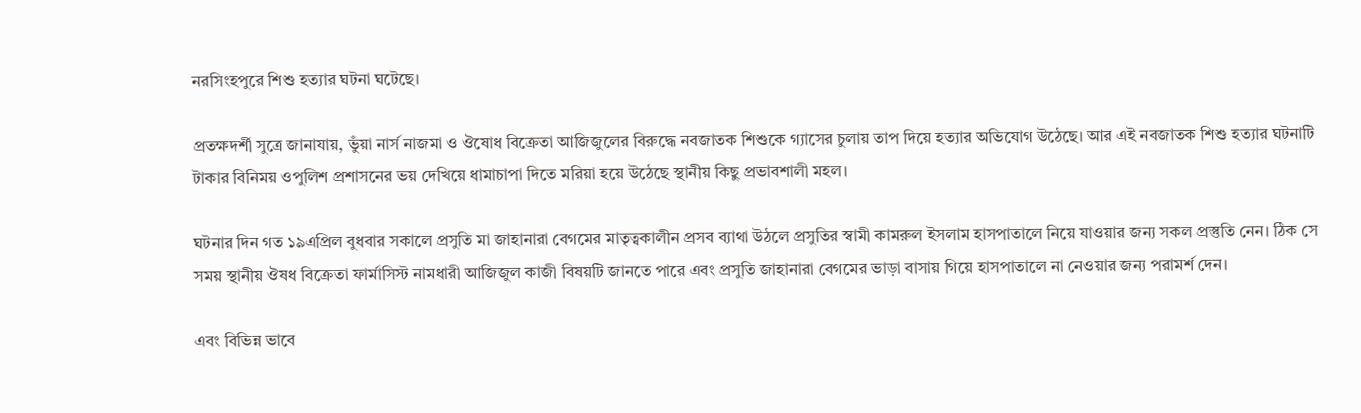নরসিংহপুরে শিশু হত্যার ঘটনা ঘটেছে।

প্রতক্ষদর্শী সুত্রে জানাযায়, ভুঁয়া নার্স নাজমা ও ঔষোধ বিক্রেতা আজিজুলের বিরুদ্ধে নবজাতক শিশুকে গ্যাসের চুলায় তাপ দিয়ে হত্যার অভিযোগ উঠেছে। আর এই নবজাতক শিশু হত্যার ঘটনাটি টাকার বিনিময় ওপুলিশ প্রশাসনের ভয় দেখিয়ে ধামাচাপা দিতে মরিয়া হয়ে উঠেছে স্থানীয় কিছু প্রভাবশালী মহল।

ঘটনার দিন গত ১৯এপ্রিল বুধবার সকালে প্রসুতি মা জাহানারা বেগমের মাতৃত্বকালীন প্রসব ব্যাথা উঠলে প্রসুতির স্বামী কামরুল ইসলাম হাসপাতালে নিয়ে যাওয়ার জন্য সকল প্রস্তুতি নেন। ঠিক সে সময় স্থানীয় ঔষধ বিক্রেতা ফার্মাসিস্ট নামধারী আজিজুল কাজী বিষয়টি জানতে পারে এবং প্রসুতি জাহানারা বেগমের ভাড়া বাসায় গিয়ে হাসপাতালে না নেওয়ার জন্য পরামর্শ দেন।

এবং বিভিন্ন ভাবে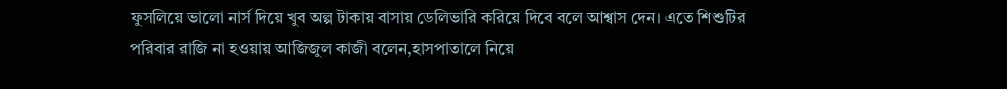ফুসলিয়ে ভালো নার্স দিয়ে খুব অল্প টাকায় বাসায় ডেলিভারি করিয়ে দিবে বলে আশ্বাস দেন। এতে শিশুটির পরিবার রাজি না হওয়ায় আজিজুল কাজী বলেন,হাসপাতালে নিয়ে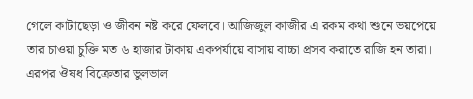গেলে কাটাছেড়া ও জীবন নষ্ট করে ফেলবে। আজিজুল কাজীর এ রকম কথা শুনে ভয়পেয়ে তার চাওয়া চুক্তি মত ৬ হাজার টাকায় একপর্যায়ে বাসায় বাচ্চা প্রসব করাতে রাজি হন তারা। এরপর ঔষধ বিক্রেতার ভুলভাল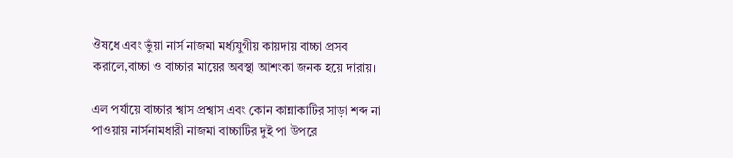ঔষধে এবং ভুঁয়া নার্স নাজমা মর্ধ্যযুগীয় কায়দায় বাচ্চা প্রসব করালে,বাচ্চা ও বাচ্চার মায়ের অবস্থা আশংকা জনক হয়ে দারায়।

এল পর্যায়ে বাচ্চার শ্বাস প্রশ্বাস এবং কোন কান্নাকাটির সাড়া শব্দ না পাওয়ায় নার্সনামধারী নাজমা বাচ্চাটির দুই পা উপরে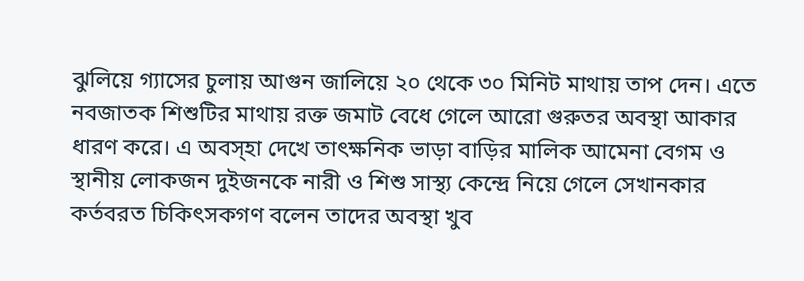ঝুলিয়ে গ্যাসের চুলায় আগুন জালিয়ে ২০ থেকে ৩০ মিনিট মাথায় তাপ দেন। এতে নবজাতক শিশুটির মাথায় রক্ত জমাট বেধে গেলে আরো গুরুতর অবস্থা আকার ধারণ করে। এ অবস্হা দেখে তাৎক্ষনিক ভাড়া বাড়ির মালিক আমেনা বেগম ও স্থানীয় লোকজন দুইজনকে নারী ও শিশু সাস্থ্য কেন্দ্রে নিয়ে গেলে সেখানকার কর্তবরত চিকিৎসকগণ বলেন তাদের অবস্থা খুব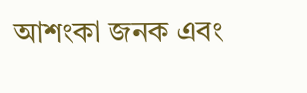আশংকা জনক এবং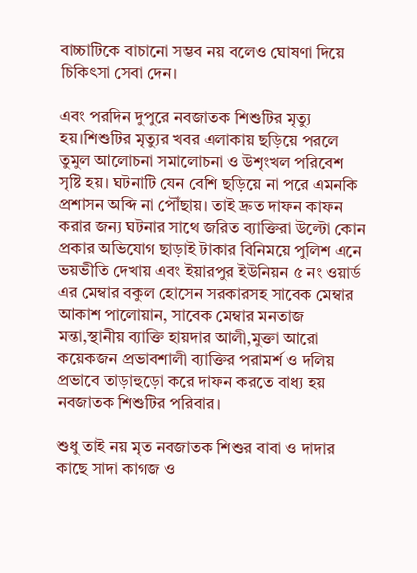বাচ্চাটিকে বাচানো সম্ভব নয় বলেও ঘোষণা দিয়ে চিকিৎসা সেবা দেন।

এবং পরদিন দুপুরে নবজাতক শিশুটির মৃত্যু হয়।শিশুটির মৃত্যুর খবর এলাকায় ছড়িয়ে পরলে তুমুল আলোচনা সমালোচনা ও উশৃংখল পরিবেশ সৃষ্টি হয়। ঘটনাটি যেন বেশি ছড়িয়ে না পরে এমনকি প্রশাসন অব্দি না পৌঁছায়। তাই দ্রুত দাফন কাফন করার জন্য ঘটনার সাথে জরিত ব্যাক্তিরা উল্টো কোন প্রকার অভিযোগ ছাড়াই টাকার বিনিময়ে পুলিশ এনে ভয়ভীতি দেখায় এবং ইয়ারপুর ইউনিয়ন ৫ নং ওয়ার্ড এর মেম্বার বকুল হোসেন সরকারসহ সাবেক মেম্বার আকাশ পালোয়ান, সাবেক মেম্বার মনতাজ মন্তা,স্থানীয় ব্যাক্তি হায়দার আলী,মুক্তা আরো কয়েকজন প্রভাবশালী ব্যাক্তির পরামর্শ ও দলিয় প্রভাবে তাড়াহুড়ো করে দাফন করতে বাধ্য হয় নবজাতক শিশুটির পরিবার।

শুধু তাই নয় মৃত নবজাতক শিশুর বাবা ও দাদার কাছে সাদা কাগজ ও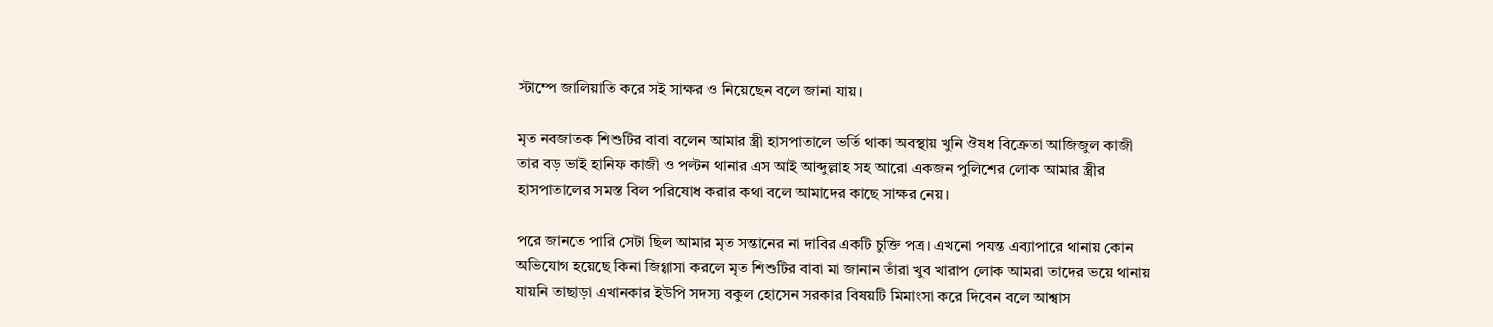স্টাম্পে জালিয়াতি করে সই সাক্ষর ও নিয়েছেন বলে জানা যায়।

মৃত নবজাতক শিশুটির বাবা বলেন আমার স্ত্রী হাসপাতালে ভর্তি থাকা অবস্থায় খুনি ঔষধ বিক্রেতা আজিজুল কাজী তার বড় ভাই হানিফ কাজী ও পল্টন থানার এস আই আব্দুল্লাহ সহ আরো একজন পুলিশের লোক আমার স্ত্রীর হাসপাতালের সমস্ত বিল পরিষোধ করার কথা বলে আমাদের কাছে সাক্ষর নেয়।

পরে জানতে পারি সেটা ছিল আমার মৃত সন্তানের না দাবির একটি চুক্তি পত্র। এখনো পযন্ত এব্যাপারে থানায় কোন অভিযোগ হয়েছে কিনা জিগ্গাসা করলে মৃত শিশুটির বাবা মা জানান তাঁরা খুব খারাপ লোক আমরা তাদের ভয়ে থানায় যায়নি তাছাড়া এখানকার ইউপি সদস্য বকুল হোসেন সরকার বিষয়টি মিমাংসা করে দিবেন বলে আশ্বাস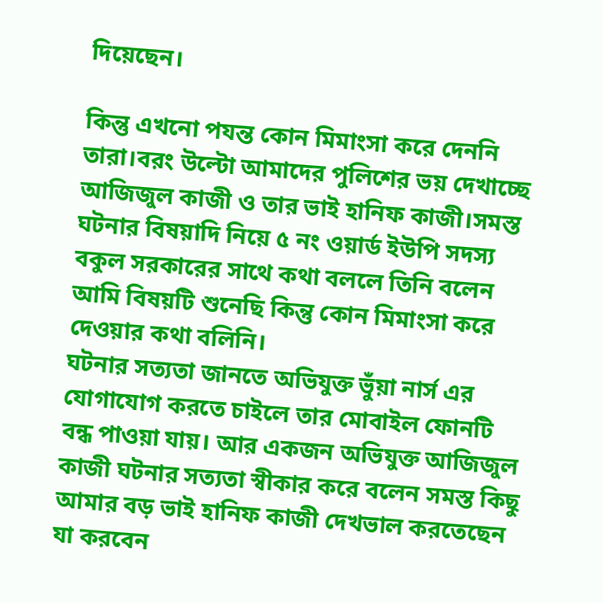দিয়েছেন।

কিন্তু এখনো পযন্ত কোন মিমাংসা করে দেননি তারা।বরং উল্টো আমাদের পুলিশের ভয় দেখাচ্ছে আজিজুল কাজী ও তার ভাই হানিফ কাজী।সমস্ত ঘটনার বিষয়াদি নিয়ে ৫ নং ওয়ার্ড ইউপি সদস্য বকুল সরকারের সাথে কথা বললে তিনি বলেন আমি বিষয়টি শুনেছি কিন্তু কোন মিমাংসা করে দেওয়ার কথা বলিনি।
ঘটনার সত্যতা জানতে অভিযুক্ত ভুঁয়া নার্স এর যোগাযোগ করতে চাইলে তার মোবাইল ফোনটি বন্ধ পাওয়া যায়। আর একজন অভিযুক্ত আজিজুল কাজী ঘটনার সত্যতা স্বীকার করে বলেন সমস্ত কিছু আমার বড় ভাই হানিফ কাজী দেখভাল করতেছেন যা করবেন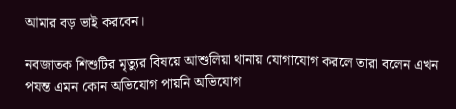আমার বড় ভাই করবেন।

নবজাতক শিশুটির মৃত্যুর বিষয়ে আশুলিয়া থানায় যোগাযোগ করলে তারা বলেন এখন পযন্ত এমন কোন অভিযোগ পায়নি অভিযোগ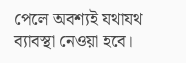পেলে অবশ্যই যথাযথ ব্যাবস্থা নেওয়া হবে।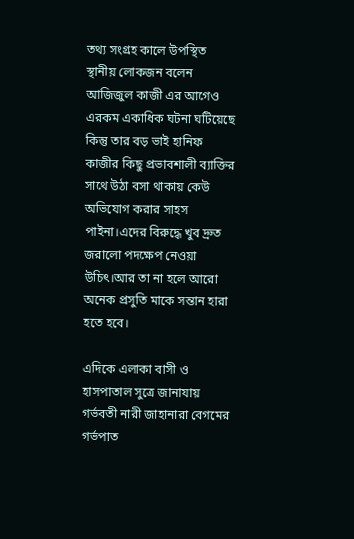তথ্য সংগ্রহ কালে উপস্থিত স্থানীয় লোকজন বলেন আজিজুল কাজী এর আগেও এরকম একাধিক ঘটনা ঘটিয়েছে কিন্তু তার বড় ভাই হানিফ কাজীর কিছু প্রভাবশালী ব্যাক্তির সাথে উঠা বসা থাকায় কেউ অভিযোগ করার সাহস পাইনা।এদের বিরুদ্ধে খুব দ্রুত জরালো পদক্ষেপ নেওয়া উচিৎ।আর তা না হলে আরো অনেক প্রসুতি মাকে সন্তান হারা হতে হবে।

এদিকে এলাকা বাসী ও হাসপাতাল সুত্রে জানাযায় গর্ভবতী নারী জাহানারা বেগমের গর্ভপাত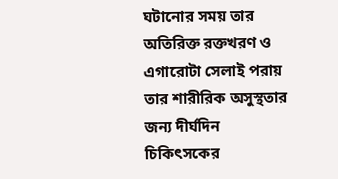ঘটানোর সময় তার অতিরিক্ত রক্তখরণ ও এগারোটা সেলাই পরায় তার শারীরিক অসুস্থতার জন্য দীর্ঘদিন চিকিৎসকের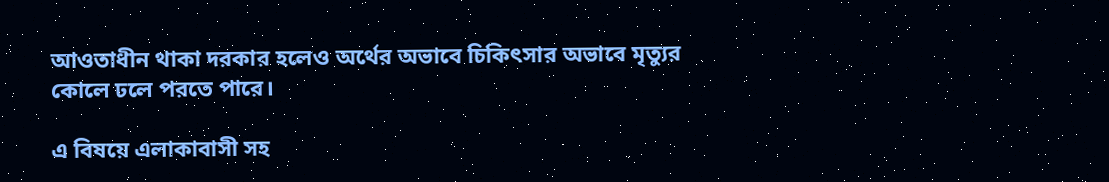আওতাধীন থাকা দরকার হলেও অর্থের অভাবে চিকিৎসার অভাবে মৃত্যুর কোলে ঢলে পরতে পারে।

এ বিষয়ে এলাকাবাসী সহ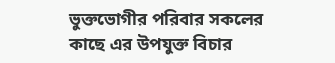ভুক্তভোগীর পরিবার সকলের কাছে এর উপযুক্ত বিচার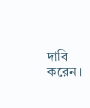দাবি করেন।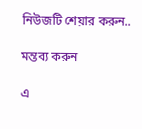নিউজটি শেয়ার করুন..

মন্তব্য করুন

এ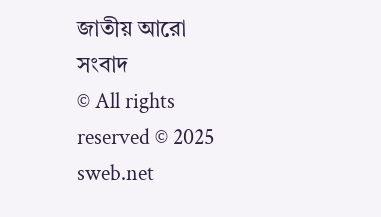জাতীয় আরো সংবাদ
© All rights reserved © 2025 sweb.net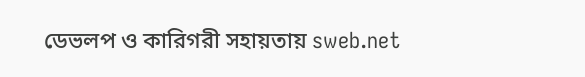ডেভলপ ও কারিগরী সহায়তায় sweb.net